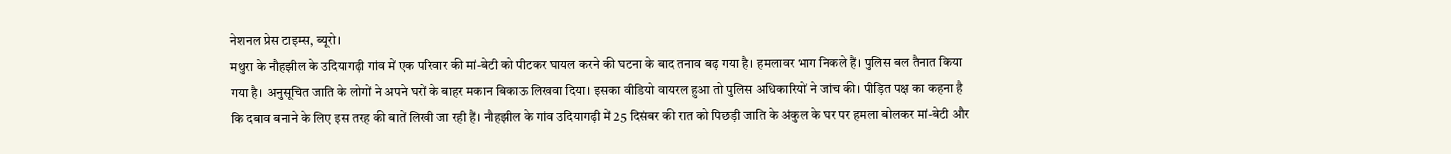नेशनल प्रेस टाइम्स, ब्यूरो।
मथुरा के नौहझील के उदियागढ़ी गांव में एक परिवार की मां-बेटी को पीटकर घायल करने की घटना के बाद तनाव बढ़ गया है। हमलावर भाग निकले हैं। पुलिस बल तैनात किया गया है। अनुसूचित जाति के लोगों ने अपने घरों के बाहर मकान बिकाऊ लिखवा दिया। इसका वीडियो वायरल हुआ तो पुलिस अधिकारियों ने जांच की। पीड़ित पक्ष का कहना है कि दबाव बनाने के लिए इस तरह की बातें लिखी जा रही हैं। नौहझील के गांव उदियागढ़ी में 25 दिसंबर की रात को पिछड़ी जाति के अंकुल के घर पर हमला बोलकर मां-बेटी और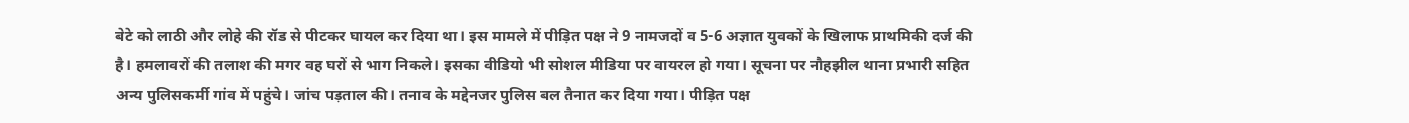बेटे को लाठी और लोहे की रॉड से पीटकर घायल कर दिया था। इस मामले में पीड़ित पक्ष ने 9 नामजदों व 5-6 अज्ञात युवकों के खिलाफ प्राथमिकी दर्ज की है। हमलावरों की तलाश की मगर वह घरों से भाग निकले। इसका वीडियो भी सोशल मीडिया पर वायरल हो गया। सूचना पर नौहझील थाना प्रभारी सहित अन्य पुलिसकर्मी गांव में पहुंचे। जांच पड़ताल की। तनाव के मद्देनजर पुलिस बल तैनात कर दिया गया। पीड़ित पक्ष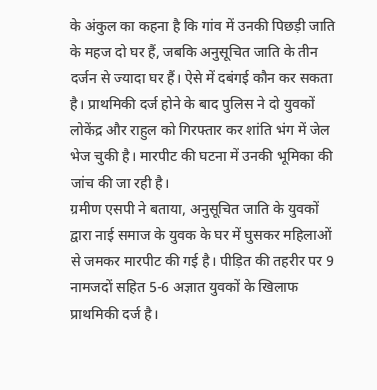के अंकुल का कहना है कि गांव में उनकी पिछड़ी जाति के महज दो घर हैं, जबकि अनुसूचित जाति के तीन दर्जन से ज्यादा घर हैं। ऐसे में दबंगई कौन कर सकता है। प्राथमिकी दर्ज होने के बाद पुलिस ने दो युवकों लोकेंद्र और राहुल को गिरफ्तार कर शांति भंग में जेल भेज चुकी है। मारपीट की घटना में उनकी भूमिका की जांच की जा रही है।
ग्रमीण एसपी ने बताया, अनुसूचित जाति के युवकों द्वारा नाई समाज के युवक के घर में घुसकर महिलाओं से जमकर मारपीट की गई है। पीड़ित की तहरीर पर 9 नामजदों सहित 5-6 अज्ञात युवकों के खिलाफ प्राथमिकी दर्ज है।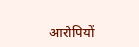आरोपियों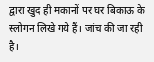द्वारा खुद ही मकानों पर घर बिकाऊ के स्लोगन लिखे गये हैं। जांच की जा रही है।